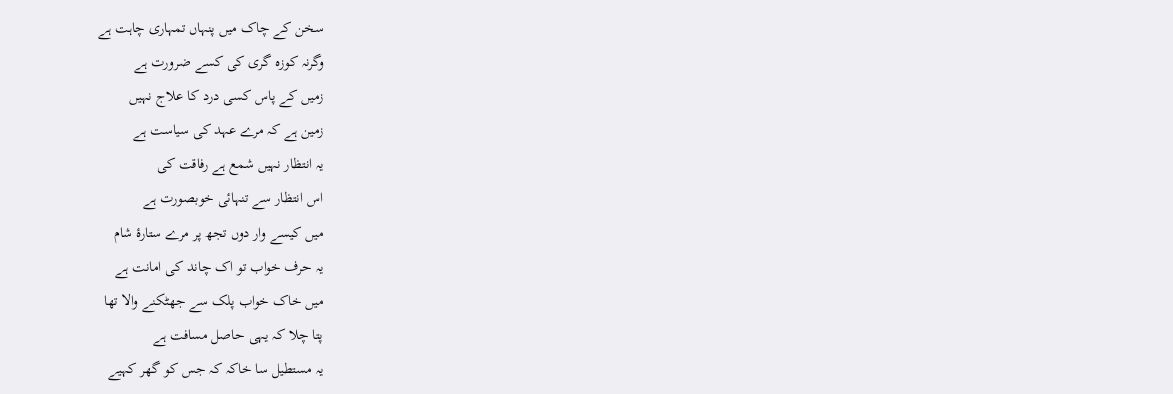سخن کے چاک میں پنہاں تمہاری چاہت ہے
وگرنہ کوزہ گری کی کسے ضرورت ہے
زمیں کے پاس کسی درد کا علاج نہیں
زمین ہے کہ مرے عہد کی سیاست ہے
یہ انتظار نہیں شمع ہے رفاقت کی
اس انتظار سے تنہائی خوبصورت ہے
میں کیسے وار دوں تجھ پر مرے ستارۂ شام
یہ حرف خواب تو اک چاند کی امانت ہے
میں خاک خواب پلک سے جھٹکنے والا تھا
پتا چلا کہ یہی حاصل مسافت ہے
یہ مستطیل سا خاکہ کہ جس کو گھر کہیے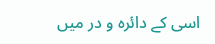اسی کے دائرہ و در میں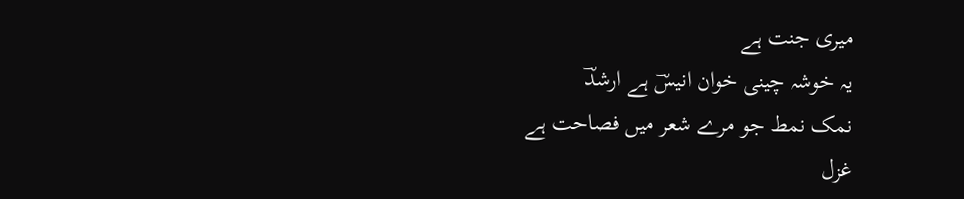میری جنت ہے
یہ خوشہ چینی خوان انیسؔ ہے ارشدؔ
نمک نمط جو مرے شعر میں فصاحت ہے
غزل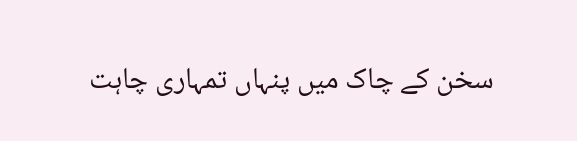سخن کے چاک میں پنہاں تمہاری چاہت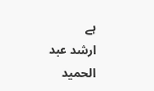ہے
ارشد عبد الحمید